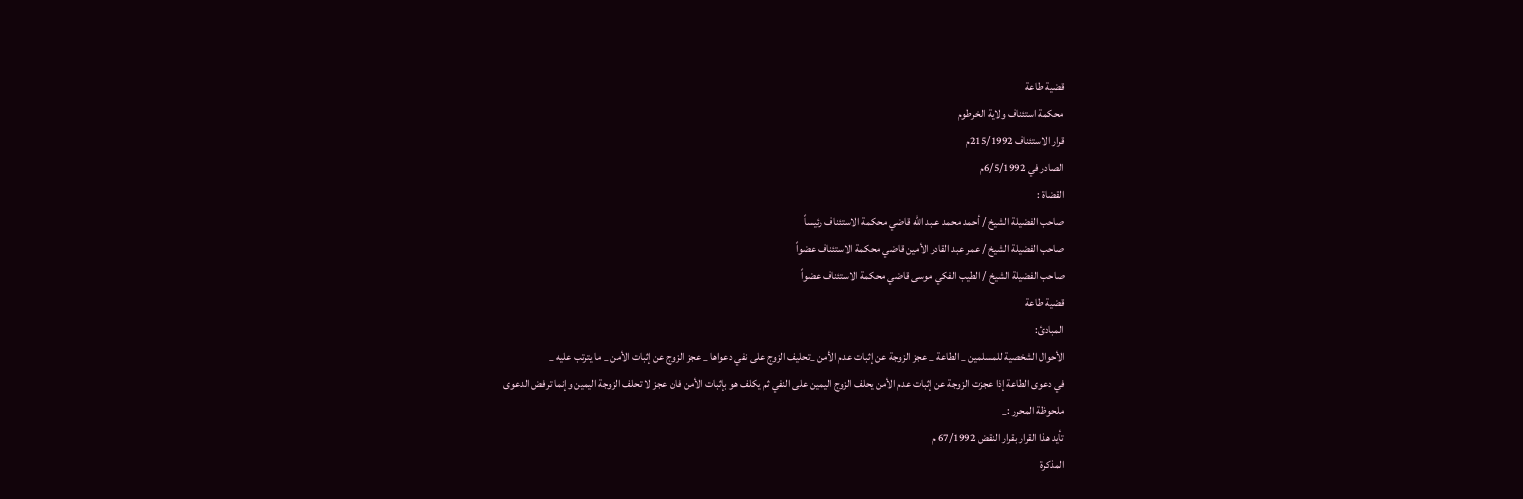قضية طاعة
محكمة استئناف ولاية الخرطوم
قرار الاستئناف 215/1992م
الصادر في 6/5/1992م
القضاة :
صاحب الفضيلة الشيخ / أحمد محمد عـبد الله قاضي محكمة الاستئناف رئيساً
صاحب الفضيلة الشيخ / عمر عبد القادر الأمين قاضي محكمة الاستئناف عضواً
صاحب الفضيلة الشيخ / الطيب الفكي موسى قاضي محكمة الاستئناف عضواً
قضية طاعة
المبادئ:
الأحوال الشخصية للمسلمين _ الطاعة _ عجز الزوجة عن إثبات عدم الأمن _تحليف الزوج على نفي دعواها _ عجز الزوج عن إثبات الأمن _ ما يترتب عليه _
في دعوى الطاعة إذا عجزت الزوجة عن إثبات عدم الأمن يحلف الزوج اليمين على النفي ثم يكلف هو بإثبات الأمن فان عجز لا تحلف الزوجة اليمين وإنما ترفض الدعوى
ملحوظة المحرر :_
تأيد هذا القرار بقرار النقض 67/1992 م
المذكرة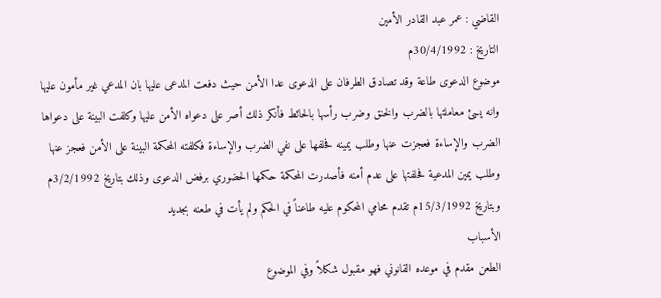القاضي : عمر عبد القادر الأمين
التاريخ : 30/4/1992م
موضوع الدعوى طاعة وقد تصادق الطرفان على الدعوى عدا الأمن حيث دفعت المدعى عليها بان المدعي غير مأمون عليها وانه يسئ معاملتها بالضرب والخنق وضرب رأسها بالحائط فأنكر ذلك أصر على دعواه الأمن عليها وكلفت البينة على دعواها الضرب والإساءة فعجزت عنها وطلب يمينه فحلفها على نفي الضرب والإساءة فكلفته المحكمة البينة على الأمن فعجز عنها وطلب يمين المدعية فحلفتها على عدم أمنه فأصدرت المحكمة حكمها الحضوري برفض الدعوى وذلك بتاريخ 3/2/1992م وبتاريخ 15/3/1992م تقدم محامي المحكوم عليه طاعناً في الحكم ولم يأت في طعنه بجديد
الأسباب
الطعن مقدم في موعده القانوني فهو مقبول شكلاً وفي الموضوع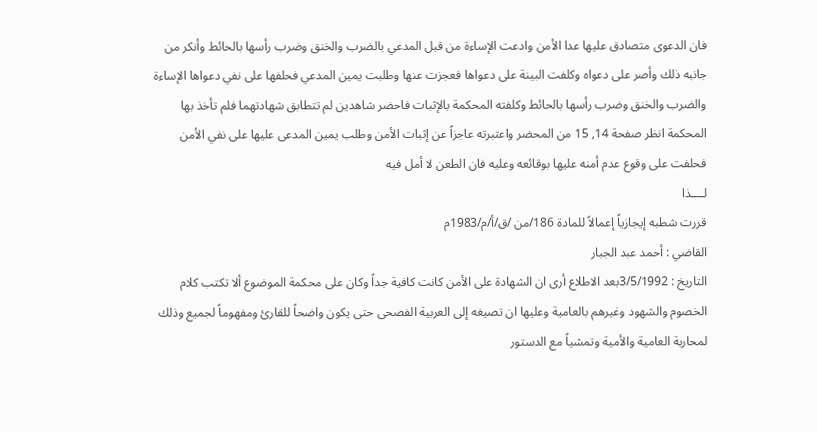فان الدعوى متصادق عليها عدا الأمن وادعت الإساءة من قبل المدعي بالضرب والخنق وضرب رأسها بالحائط وأنكر من جانبه ذلك وأصر على دعواه وكلفت البينة على دعواها فعجزت عنها وطلبت يمين المدعي فحلفها على نفي دعواها الإساءة والضرب والخنق وضرب رأسها بالحائط وكلفته المحكمة بالإثبات فاحضر شاهدين لم تتطابق شهادتهما فلم تأخذ بها المحكمة انظر صفحة 14, 15 من المحضر واعتبرته عاجزاً عن إثبات الأمن وطلب يمين المدعى عليها على نفي الأمن فحلفت على وقوع عدم أمنه عليها بوقائعه وعليه فان الطعن لا أمل فيه
لــــذا
قررت شطبه إيجازياً إعمالاً للمادة 186/من /ق/أ/م/1983م
القاضي : أحمد عبد الجبار
التاريخ : 3/5/1992بعد الاطلاع أرى ان الشهادة على الأمن كانت كافية جداً وكان على محكمة الموضوع ألا تكتب كلام الخصوم والشهود وغيرهم بالعامية وعليها ان تصيغه إلى العربية الفصحى حتى يكون واضحاً للقارئ ومفهوماً لجميع وذلك لمحاربة العامية والأمية وتمشياً مع الدستور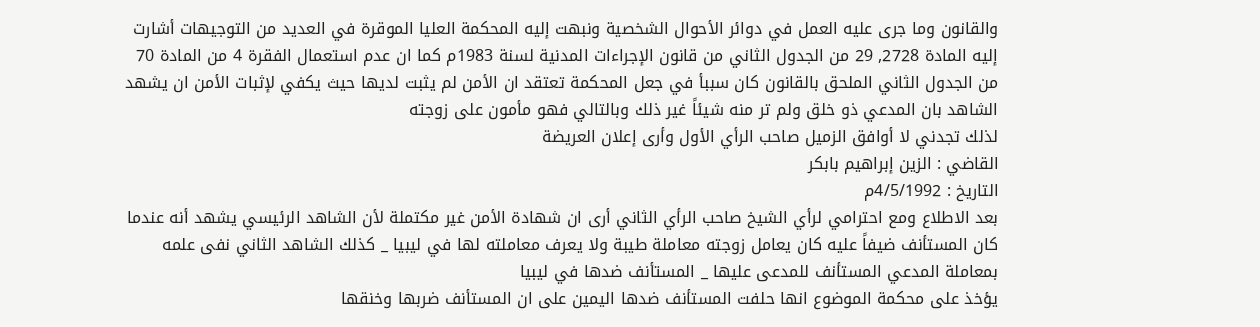والقانون وما جرى عليه العمل في دوائر الأحوال الشخصية ونبهت إليه المحكمة العليا الموقرة في العديد من التوجيهات أشارت إليه المادة 2728, 29 من الجدول الثاني من قانون الإجراءات المدنية لسنة 1983م كما ان عدم استعمال الفقرة 4 من المادة 70 من الجدول الثاني الملحق بالقانون كان سببأ في جعل المحكمة تعتقد ان الأمن لم يثبت لديها حيث يكفي لإثبات الأمن ان يشهد الشاهد بان المدعي ذو خلق ولم تر منه شيئاً غير ذلك وبالتالي فهو مأمون على زوجته
لذلك تجدني لا أوافق الزميل صاحب الرأي الأول وأرى إعلان العريضة
القاضي : الزين إبراهيم بابكر
التاريخ : 4/5/1992م
بعد الاطلاع ومع احترامي لرأي الشيخ صاحب الرأي الثاني أرى ان شهادة الأمن غير مكتملة لأن الشاهد الرئيسي يشهد أنه عندما كان المستأنف ضيفاً عليه كان يعامل زوجته معاملة طيبة ولا يعرف معاملته لها في ليبيا _ كذلك الشاهد الثاني نفى علمه بمعاملة المدعي المستأنف للمدعى عليها _ المستأنف ضدها في ليبيا
يؤخذ على محكمة الموضوع انها حلفت المستأنف ضدها اليمين على ان المستأنف ضربها وخنقها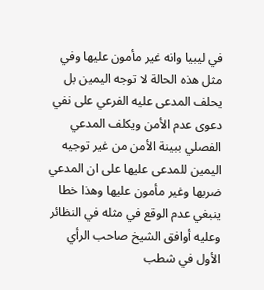في ليبيا وانه غير مأمون عليها وفي مثل هذه الحالة لا توجه اليمين بل يحلف المدعى عليه الفرعي على نفي دعوى عدم الأمن ويكلف المدعي الفصلي ببينة الأمن من غير توجيه اليمين للمدعى عليها على ان المدعي ضربها وغير مأمون عليها وهذا خطا ينبغي عدم الوقع في مثله في النظائر وعليه أوافق الشيخ صاحب الرأي الأول في شطب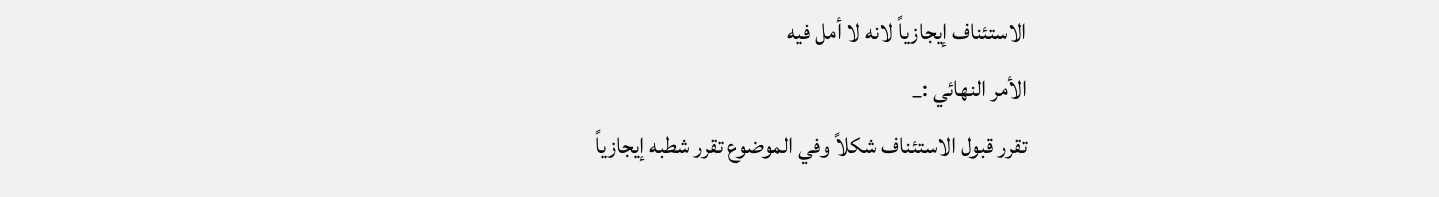الاستئناف إيجازياً لانه لا أمل فيه
الأمر النهائي :_
تقرر قبول الاستئناف شكلاً وفي الموضوع تقرر شطبه إيجازياً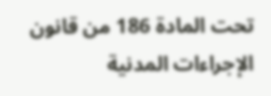تحت المادة 186 من قانون الإجراءات المدنية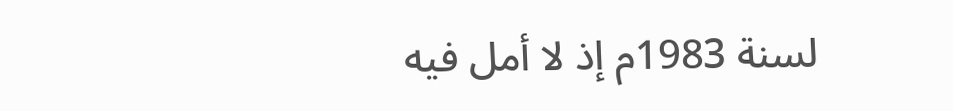لسنة 1983م إذ لا أمل فيه